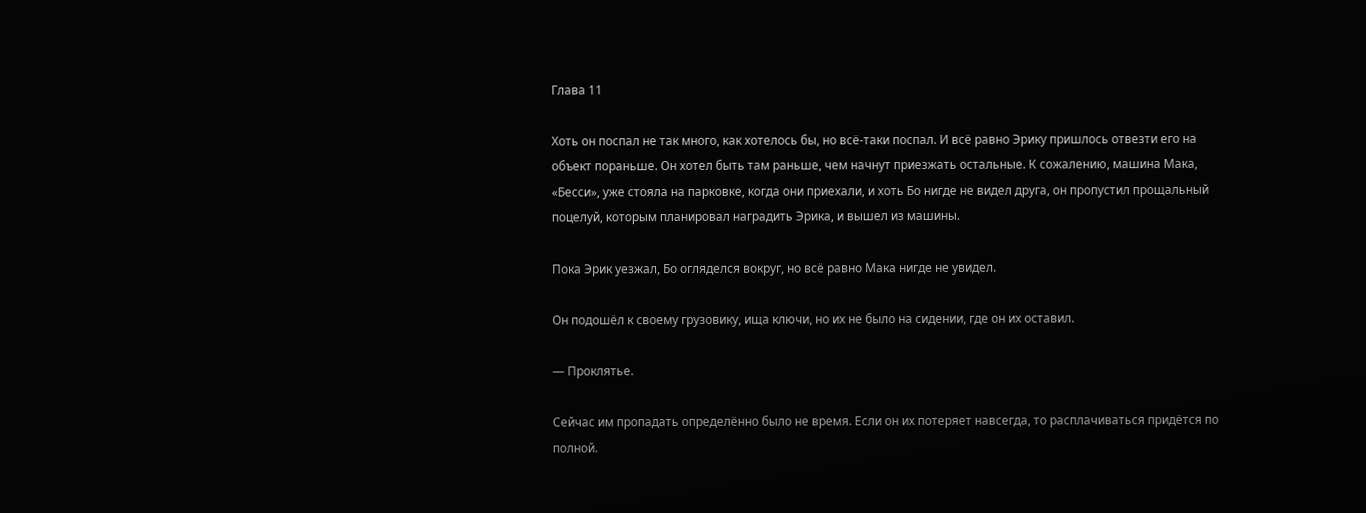Глава 11

Хоть он поспал не так много, как хотелось бы, но всё-таки поспал. И всё равно Эрику пришлось отвезти его на объект пораньше. Он хотел быть там раньше, чем начнут приезжать остальные. К сожалению, машина Мака, «Бесси», уже стояла на парковке, когда они приехали, и хоть Бо нигде не видел друга, он пропустил прощальный поцелуй, которым планировал наградить Эрика, и вышел из машины.

Пока Эрик уезжал, Бо огляделся вокруг, но всё равно Мака нигде не увидел.

Он подошёл к своему грузовику, ища ключи, но их не было на сидении, где он их оставил.

— Проклятье.

Сейчас им пропадать определённо было не время. Если он их потеряет навсегда, то расплачиваться придётся по полной.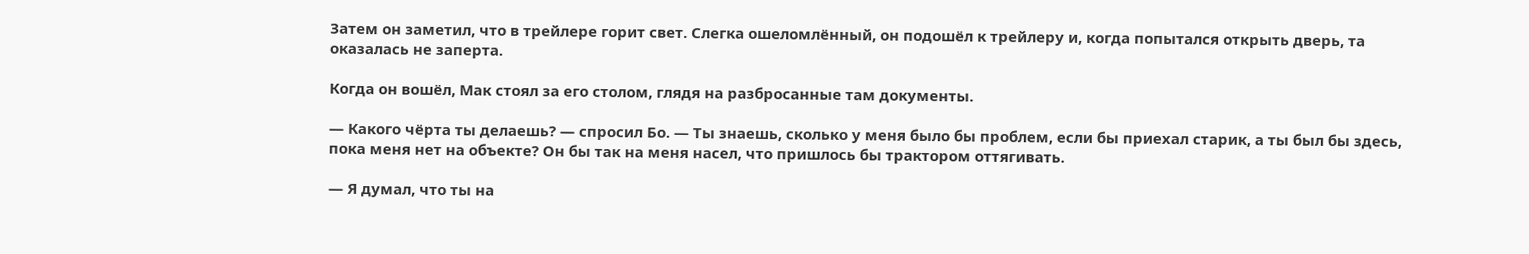Затем он заметил, что в трейлере горит свет. Слегка ошеломлённый, он подошёл к трейлеру и, когда попытался открыть дверь, та оказалась не заперта.

Когда он вошёл, Мак стоял за его столом, глядя на разбросанные там документы.

— Какого чёрта ты делаешь? — спросил Бо. — Ты знаешь, сколько у меня было бы проблем, если бы приехал старик, а ты был бы здесь, пока меня нет на объекте? Он бы так на меня насел, что пришлось бы трактором оттягивать.

— Я думал, что ты на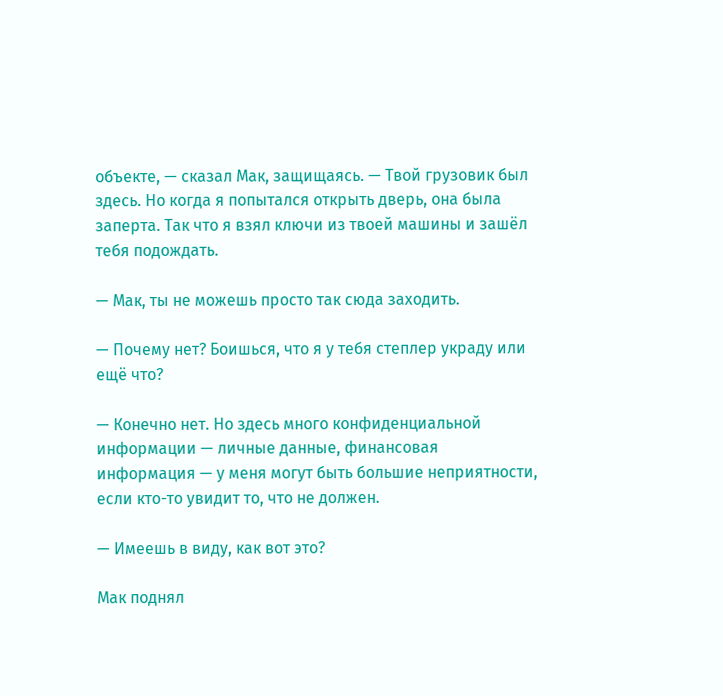объекте, — сказал Мак, защищаясь. — Твой грузовик был здесь. Но когда я попытался открыть дверь, она была заперта. Так что я взял ключи из твоей машины и зашёл тебя подождать.

— Мак, ты не можешь просто так сюда заходить.

— Почему нет? Боишься, что я у тебя степлер украду или ещё что?

— Конечно нет. Но здесь много конфиденциальной информации — личные данные, финансовая информация — у меня могут быть большие неприятности, если кто-то увидит то, что не должен.

— Имеешь в виду, как вот это?

Мак поднял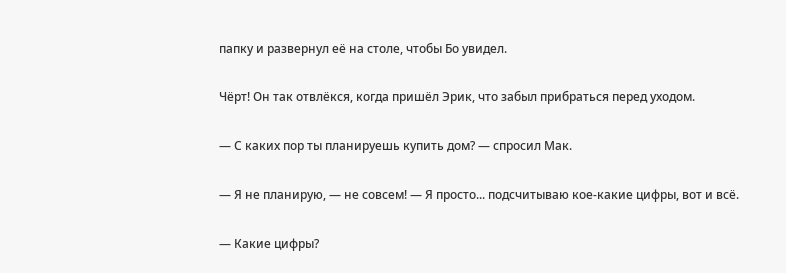папку и развернул её на столе, чтобы Бо увидел.

Чёрт! Он так отвлёкся, когда пришёл Эрик, что забыл прибраться перед уходом.

— С каких пор ты планируешь купить дом? — спросил Мак.

— Я не планирую, — не совсем! — Я просто... подсчитываю кое-какие цифры, вот и всё.

— Какие цифры?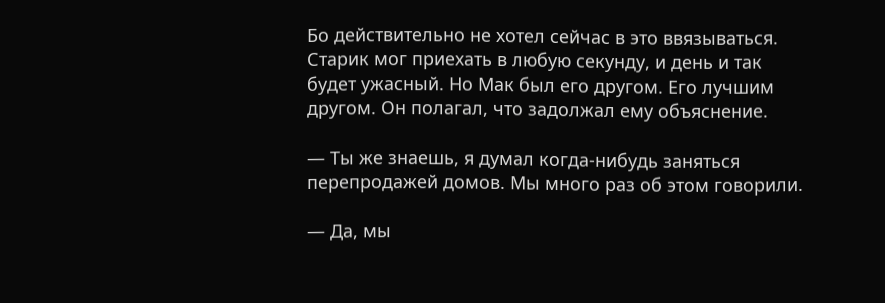Бо действительно не хотел сейчас в это ввязываться. Старик мог приехать в любую секунду, и день и так будет ужасный. Но Мак был его другом. Его лучшим другом. Он полагал, что задолжал ему объяснение.

— Ты же знаешь, я думал когда-нибудь заняться перепродажей домов. Мы много раз об этом говорили.

— Да, мы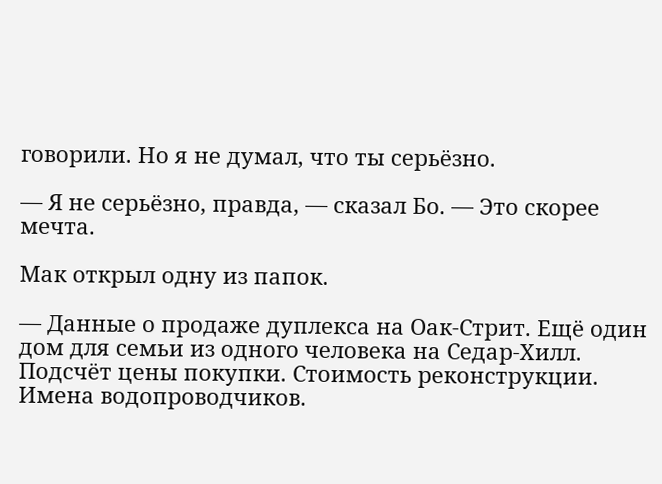говорили. Но я не думал, что ты серьёзно.

— Я не серьёзно, правда, — сказал Бо. — Это скорее мечта.

Мак открыл одну из папок.

— Данные о продаже дуплекса на Оак-Стрит. Ещё один дом для семьи из одного человека на Седар-Хилл. Подсчёт цены покупки. Стоимость реконструкции. Имена водопроводчиков.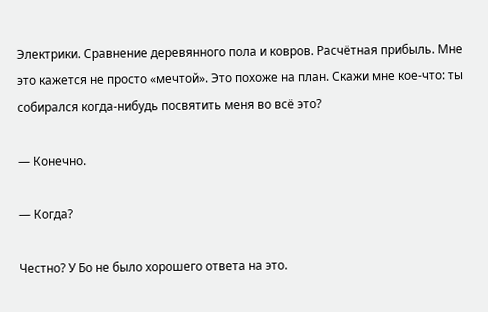Электрики. Сравнение деревянного пола и ковров. Расчётная прибыль. Мне это кажется не просто «мечтой». Это похоже на план. Скажи мне кое-что: ты собирался когда-нибудь посвятить меня во всё это?

— Конечно.

— Когда?

Честно? У Бо не было хорошего ответа на это.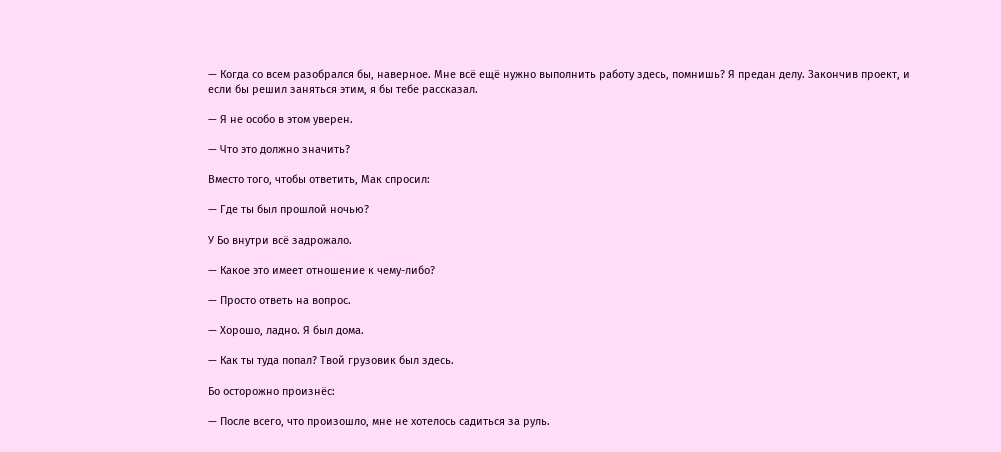— Когда со всем разобрался бы, наверное. Мне всё ещё нужно выполнить работу здесь, помнишь? Я предан делу. Закончив проект, и если бы решил заняться этим, я бы тебе рассказал.

— Я не особо в этом уверен.

— Что это должно значить?

Вместо того, чтобы ответить, Мак спросил:

— Где ты был прошлой ночью?

У Бо внутри всё задрожало.

— Какое это имеет отношение к чему-либо?

— Просто ответь на вопрос.

— Хорошо, ладно. Я был дома.

— Как ты туда попал? Твой грузовик был здесь.

Бо осторожно произнёс:

— После всего, что произошло, мне не хотелось садиться за руль.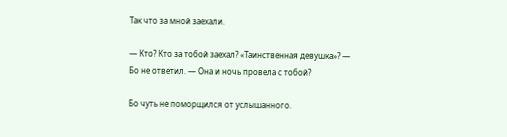Так что за мной заехали.

— Кто? Кто за тобой заехал? «Таинственная девушка»? — Бо не ответил. — Она и ночь провела с тобой?

Бо чуть не поморщился от услышанного.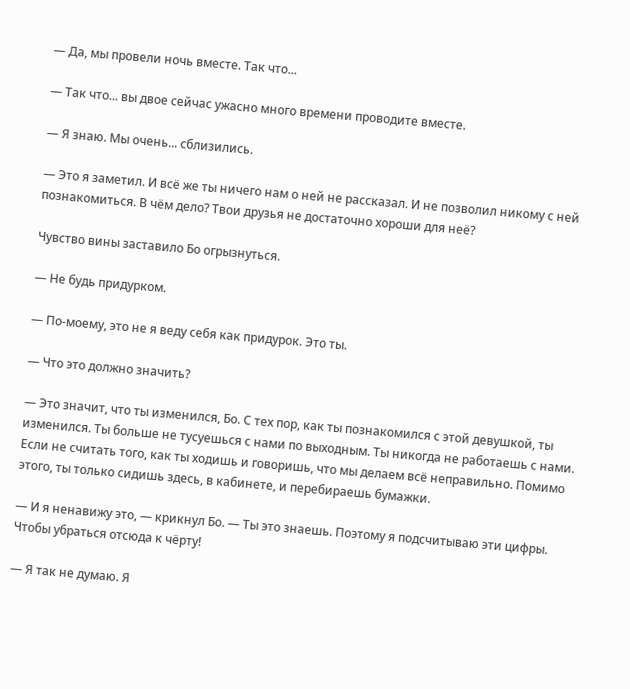— Да, мы провели ночь вместе. Так что...

— Так что... вы двое сейчас ужасно много времени проводите вместе.

— Я знаю. Мы очень... сблизились.

— Это я заметил. И всё же ты ничего нам о ней не рассказал. И не позволил никому с ней познакомиться. В чём дело? Твои друзья не достаточно хороши для неё?

Чувство вины заставило Бо огрызнуться.

— Не будь придурком.

— По-моему, это не я веду себя как придурок. Это ты.

— Что это должно значить?

— Это значит, что ты изменился, Бо. С тех пор, как ты познакомился с этой девушкой, ты изменился. Ты больше не тусуешься с нами по выходным. Ты никогда не работаешь с нами. Если не считать того, как ты ходишь и говоришь, что мы делаем всё неправильно. Помимо этого, ты только сидишь здесь, в кабинете, и перебираешь бумажки.

— И я ненавижу это, — крикнул Бо. — Ты это знаешь. Поэтому я подсчитываю эти цифры. Чтобы убраться отсюда к чёрту!

— Я так не думаю. Я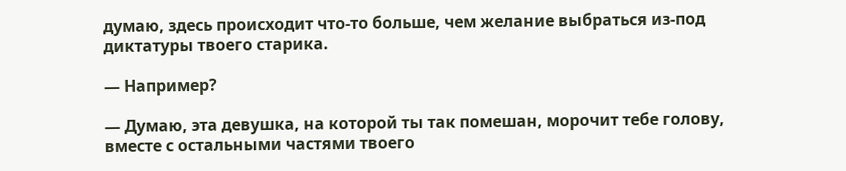думаю, здесь происходит что-то больше, чем желание выбраться из-под диктатуры твоего старика.

— Например?

— Думаю, эта девушка, на которой ты так помешан, морочит тебе голову, вместе с остальными частями твоего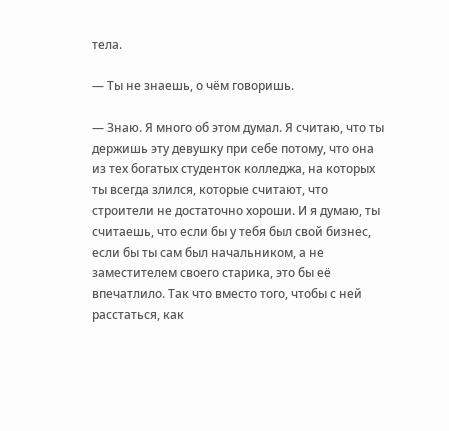тела.

— Ты не знаешь, о чём говоришь.

— Знаю. Я много об этом думал. Я считаю, что ты держишь эту девушку при себе потому, что она из тех богатых студенток колледжа, на которых ты всегда злился, которые считают, что строители не достаточно хороши. И я думаю, ты считаешь, что если бы у тебя был свой бизнес, если бы ты сам был начальником, а не заместителем своего старика, это бы её впечатлило. Так что вместо того, чтобы с ней расстаться, как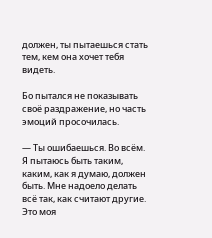должен, ты пытаешься стать тем, кем она хочет тебя видеть.

Бо пытался не показывать своё раздражение, но часть эмоций просочилась.

— Ты ошибаешься. Во всём. Я пытаюсь быть таким, каким, как я думаю, должен быть. Мне надоело делать всё так, как считают другие. Это моя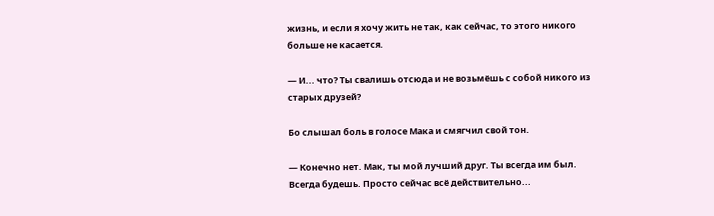жизнь, и если я хочу жить не так, как сейчас, то этого никого больше не касается.

— И... что? Ты свалишь отсюда и не возьмёшь с собой никого из старых друзей?

Бо слышал боль в голосе Мака и смягчил свой тон.

— Конечно нет. Мак, ты мой лучший друг. Ты всегда им был. Всегда будешь. Просто сейчас всё действительно...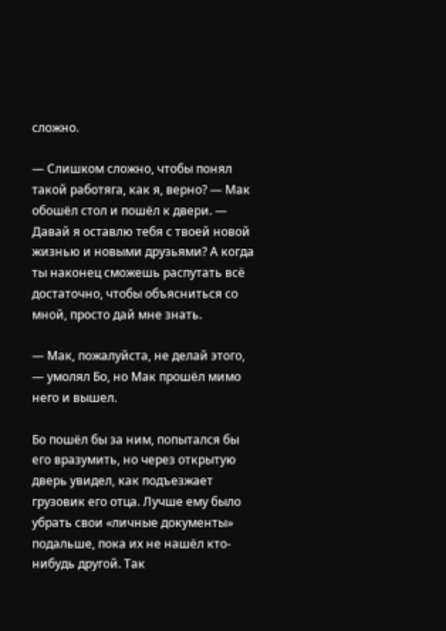сложно.

— Слишком сложно, чтобы понял такой работяга, как я, верно? — Мак обошёл стол и пошёл к двери. — Давай я оставлю тебя с твоей новой жизнью и новыми друзьями? А когда ты наконец сможешь распутать всё достаточно, чтобы объясниться со мной, просто дай мне знать.

— Мак, пожалуйста, не делай этого, — умолял Бо, но Мак прошёл мимо него и вышел.

Бо пошёл бы за ним, попытался бы его вразумить, но через открытую дверь увидел, как подъезжает грузовик его отца. Лучше ему было убрать свои «личные документы» подальше, пока их не нашёл кто-нибудь другой. Так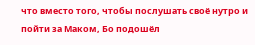что вместо того, чтобы послушать своё нутро и пойти за Маком, Бо подошёл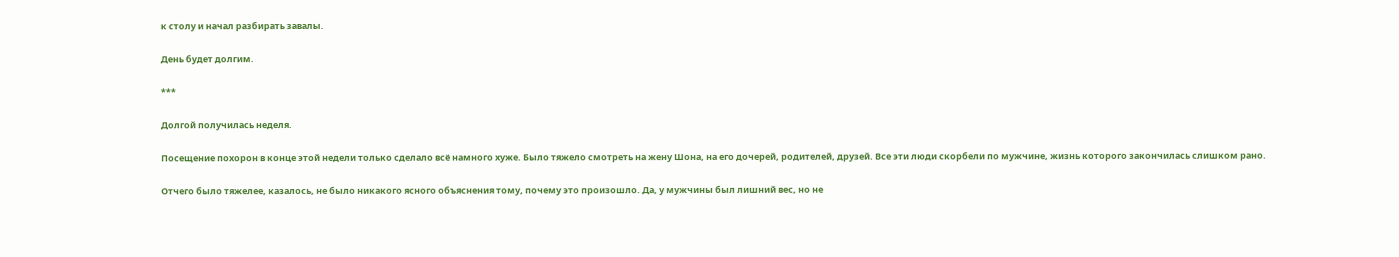к столу и начал разбирать завалы.

День будет долгим.

***

Долгой получилась неделя.

Посещение похорон в конце этой недели только сделало всё намного хуже. Было тяжело смотреть на жену Шона, на его дочерей, родителей, друзей. Все эти люди скорбели по мужчине, жизнь которого закончилась слишком рано.

Отчего было тяжелее, казалось, не было никакого ясного объяснения тому, почему это произошло. Да, у мужчины был лишний вес, но не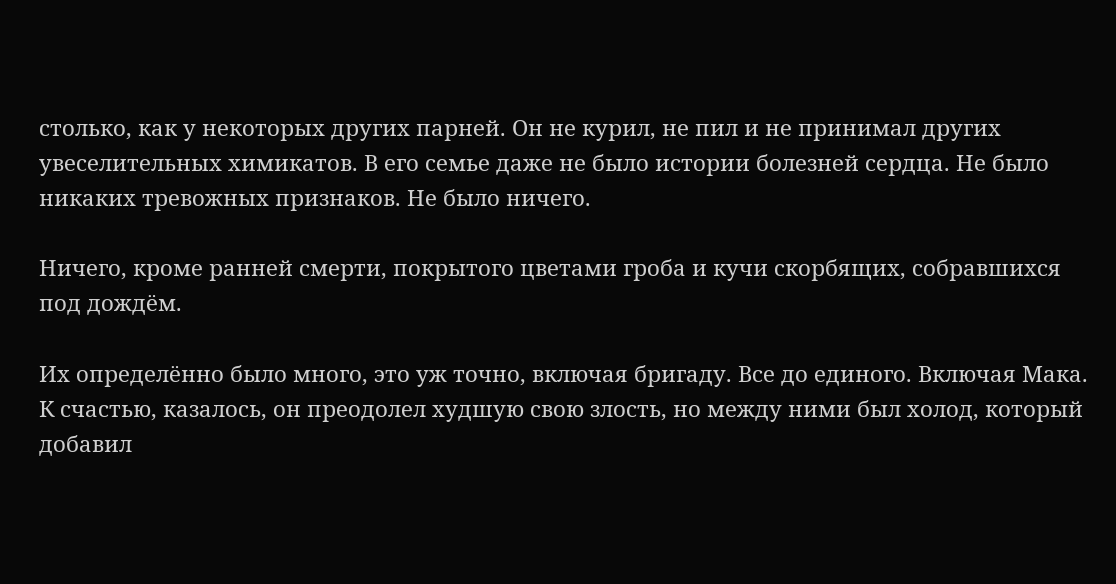столько, как у некоторых других парней. Он не курил, не пил и не принимал других увеселительных химикатов. В его семье даже не было истории болезней сердца. Не было никаких тревожных признаков. Не было ничего.

Ничего, кроме ранней смерти, покрытого цветами гроба и кучи скорбящих, собравшихся под дождём.

Их определённо было много, это уж точно, включая бригаду. Все до единого. Включая Мака. К счастью, казалось, он преодолел худшую свою злость, но между ними был холод, который добавил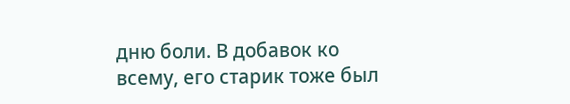дню боли. В добавок ко всему, его старик тоже был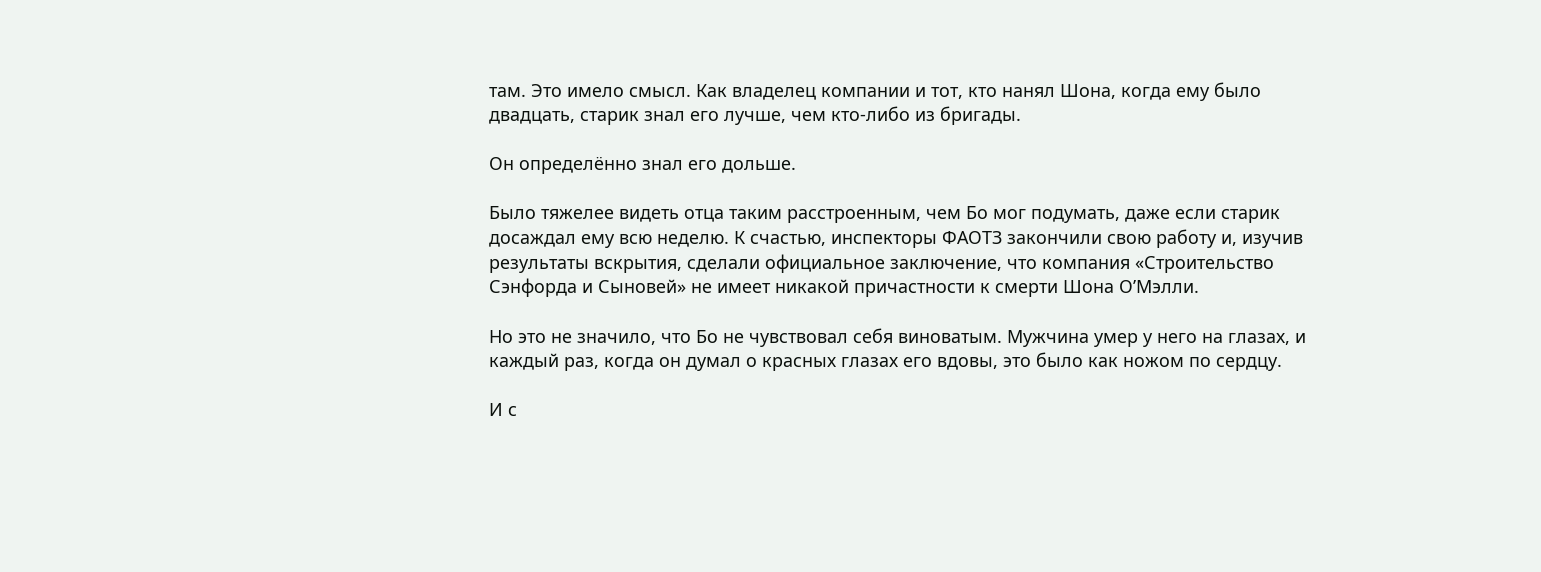там. Это имело смысл. Как владелец компании и тот, кто нанял Шона, когда ему было двадцать, старик знал его лучше, чем кто-либо из бригады.

Он определённо знал его дольше.

Было тяжелее видеть отца таким расстроенным, чем Бо мог подумать, даже если старик досаждал ему всю неделю. К счастью, инспекторы ФАОТЗ закончили свою работу и, изучив результаты вскрытия, сделали официальное заключение, что компания «Строительство Сэнфорда и Сыновей» не имеет никакой причастности к смерти Шона О’Мэлли.

Но это не значило, что Бо не чувствовал себя виноватым. Мужчина умер у него на глазах, и каждый раз, когда он думал о красных глазах его вдовы, это было как ножом по сердцу.

И с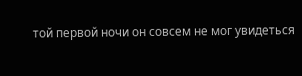той первой ночи он совсем не мог увидеться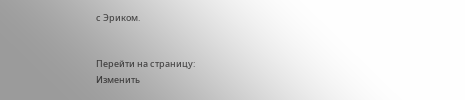с Эриком.


Перейти на страницу:
Изменить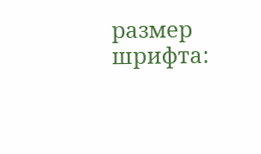размер шрифта: